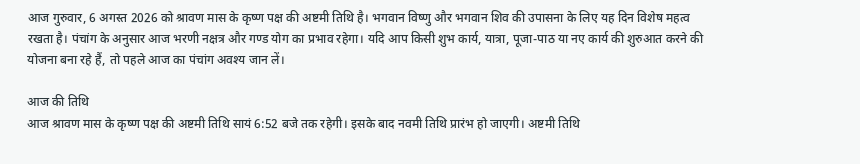आज गुरुवार, 6 अगस्त 2026 को श्रावण मास के कृष्ण पक्ष की अष्टमी तिथि है। भगवान विष्णु और भगवान शिव की उपासना के लिए यह दिन विशेष महत्व रखता है। पंचांग के अनुसार आज भरणी नक्षत्र और गण्ड योग का प्रभाव रहेगा। यदि आप किसी शुभ कार्य, यात्रा, पूजा-पाठ या नए कार्य की शुरुआत करने की योजना बना रहे हैं, तो पहले आज का पंचांग अवश्य जान लें।

आज की तिथि
आज श्रावण मास के कृष्ण पक्ष की अष्टमी तिथि सायं 6:52 बजे तक रहेगी। इसके बाद नवमी तिथि प्रारंभ हो जाएगी। अष्टमी तिथि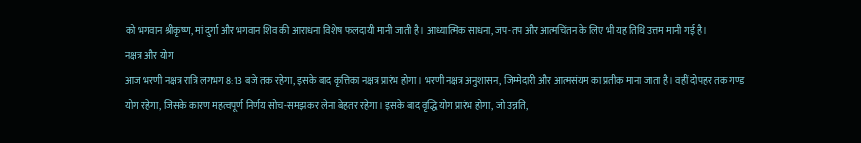को भगवान श्रीकृष्ण, मां दुर्गा और भगवान शिव की आराधना विशेष फलदायी मानी जाती है। आध्यात्मिक साधना, जप-तप और आत्मचिंतन के लिए भी यह तिथि उत्तम मानी गई है।
नक्षत्र और योग
आज भरणी नक्षत्र रात्रि लगभग 8:13 बजे तक रहेगा, इसके बाद कृत्तिका नक्षत्र प्रारंभ होगा। भरणी नक्षत्र अनुशासन, जिम्मेदारी और आत्मसंयम का प्रतीक माना जाता है। वहीं दोपहर तक गण्ड योग रहेगा, जिसके कारण महत्वपूर्ण निर्णय सोच-समझकर लेना बेहतर रहेगा। इसके बाद वृद्धि योग प्रारंभ होगा, जो उन्नति,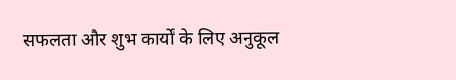सफलता और शुभ कार्यों के लिए अनुकूल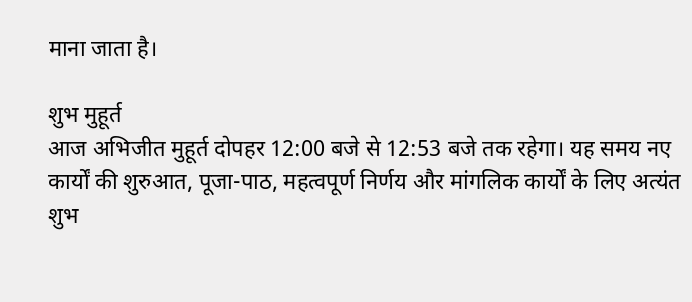माना जाता है।

शुभ मुहूर्त
आज अभिजीत मुहूर्त दोपहर 12:00 बजे से 12:53 बजे तक रहेगा। यह समय नए कार्यों की शुरुआत, पूजा-पाठ, महत्वपूर्ण निर्णय और मांगलिक कार्यों के लिए अत्यंत शुभ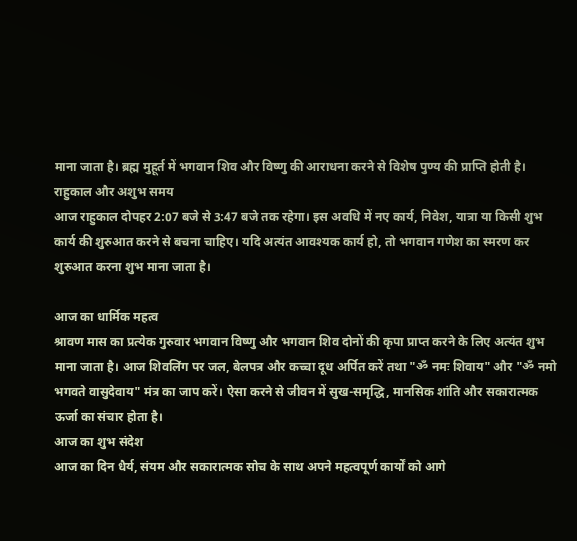माना जाता है। ब्रह्म मुहूर्त में भगवान शिव और विष्णु की आराधना करने से विशेष पुण्य की प्राप्ति होती है।
राहुकाल और अशुभ समय
आज राहुकाल दोपहर 2:07 बजे से 3:47 बजे तक रहेगा। इस अवधि में नए कार्य, निवेश, यात्रा या किसी शुभ कार्य की शुरुआत करने से बचना चाहिए। यदि अत्यंत आवश्यक कार्य हो, तो भगवान गणेश का स्मरण कर शुरुआत करना शुभ माना जाता है।

आज का धार्मिक महत्व
श्रावण मास का प्रत्येक गुरुवार भगवान विष्णु और भगवान शिव दोनों की कृपा प्राप्त करने के लिए अत्यंत शुभ माना जाता है। आज शिवलिंग पर जल, बेलपत्र और कच्चा दूध अर्पित करें तथा "ॐ नमः शिवाय" और "ॐ नमो भगवते वासुदेवाय" मंत्र का जाप करें। ऐसा करने से जीवन में सुख-समृद्धि, मानसिक शांति और सकारात्मक ऊर्जा का संचार होता है।
आज का शुभ संदेश
आज का दिन धैर्य, संयम और सकारात्मक सोच के साथ अपने महत्वपूर्ण कार्यों को आगे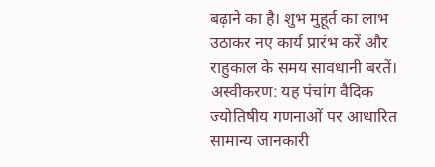बढ़ाने का है। शुभ मुहूर्त का लाभ उठाकर नए कार्य प्रारंभ करें और राहुकाल के समय सावधानी बरतें।
अस्वीकरण: यह पंचांग वैदिक ज्योतिषीय गणनाओं पर आधारित सामान्य जानकारी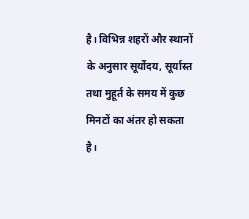है। विभिन्न शहरों और स्थानों के अनुसार सूर्योदय, सूर्यास्त तथा मुहूर्त के समय में कुछ मिनटों का अंतर हो सकता है।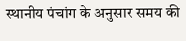स्थानीय पंचांग के अनुसार समय की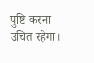पुष्टि करना उचित रहेगा।